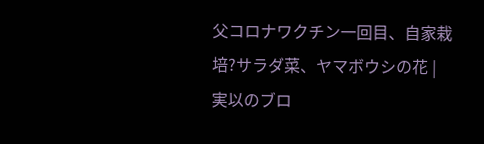父コロナワクチン一回目、自家栽培?サラダ菜、ヤマボウシの花 | 実以のブロ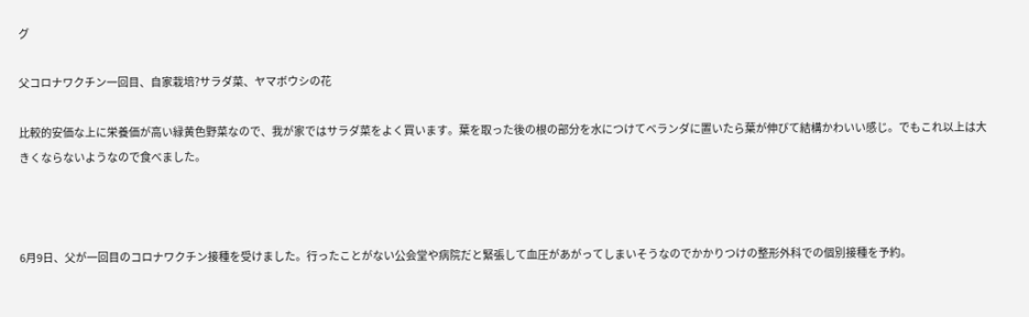グ

父コロナワクチン一回目、自家栽培?サラダ菜、ヤマボウシの花

比較的安価な上に栄養価が高い緑黄色野菜なので、我が家ではサラダ菜をよく買います。葉を取った後の根の部分を水につけてベランダに置いたら葉が伸びて結構かわいい感じ。でもこれ以上は大きくならないようなので食べました。



6月9日、父が一回目のコロナワクチン接種を受けました。行ったことがない公会堂や病院だと緊張して血圧があがってしまいそうなのでかかりつけの整形外科での個別接種を予約。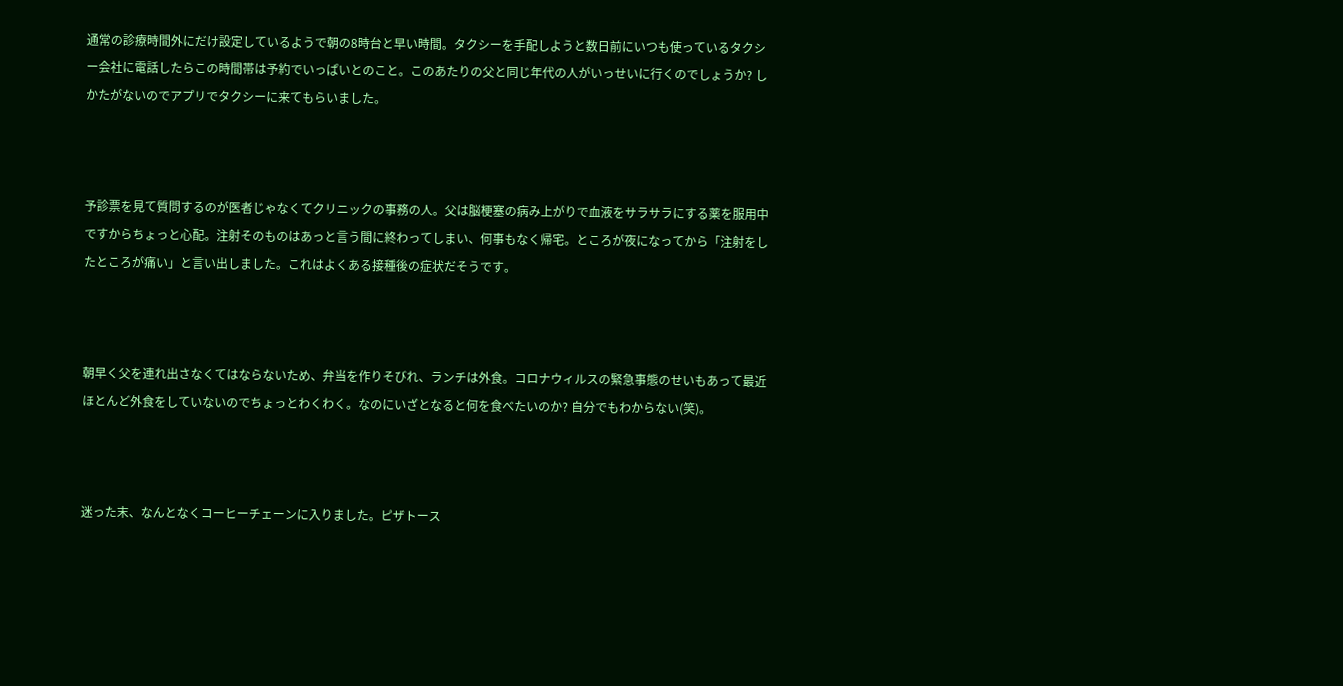通常の診療時間外にだけ設定しているようで朝の8時台と早い時間。タクシーを手配しようと数日前にいつも使っているタクシー会社に電話したらこの時間帯は予約でいっぱいとのこと。このあたりの父と同じ年代の人がいっせいに行くのでしょうか? しかたがないのでアプリでタクシーに来てもらいました。



予診票を見て質問するのが医者じゃなくてクリニックの事務の人。父は脳梗塞の病み上がりで血液をサラサラにする薬を服用中ですからちょっと心配。注射そのものはあっと言う間に終わってしまい、何事もなく帰宅。ところが夜になってから「注射をしたところが痛い」と言い出しました。これはよくある接種後の症状だそうです。



朝早く父を連れ出さなくてはならないため、弁当を作りそびれ、ランチは外食。コロナウィルスの緊急事態のせいもあって最近ほとんど外食をしていないのでちょっとわくわく。なのにいざとなると何を食べたいのか? 自分でもわからない(笑)。



迷った末、なんとなくコーヒーチェーンに入りました。ピザトース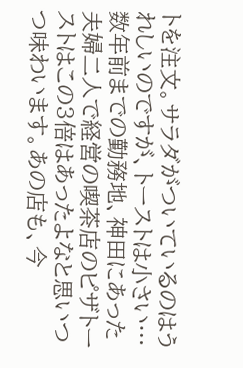トを注文。サラダがついているのはうれしいのですが、トーストは小さい…数年前までの勤務地、神田にあった夫婦二人で経営の喫茶店のピザトーストはこの3倍はあったよなと思いつつ味わいます。あの店も、今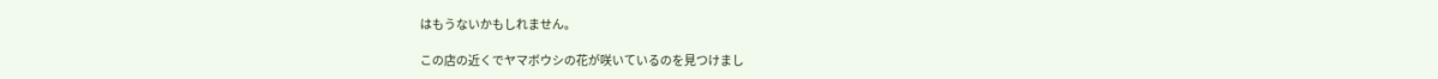はもうないかもしれません。

この店の近くでヤマボウシの花が咲いているのを見つけまし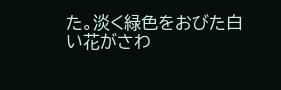た。淡く緑色をおびた白い花がさわ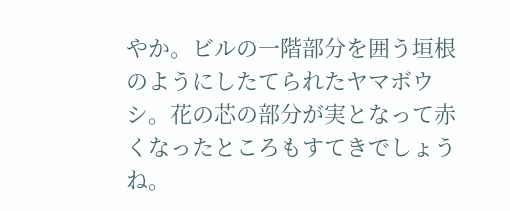やか。ビルの一階部分を囲う垣根のようにしたてられたヤマボウシ。花の芯の部分が実となって赤くなったところもすてきでしょうね。